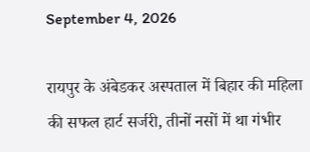September 4, 2026

रायपुर के अंबेडकर अस्पताल में बिहार की महिला की सफल हार्ट सर्जरी, तीनों नसों में था गंभीर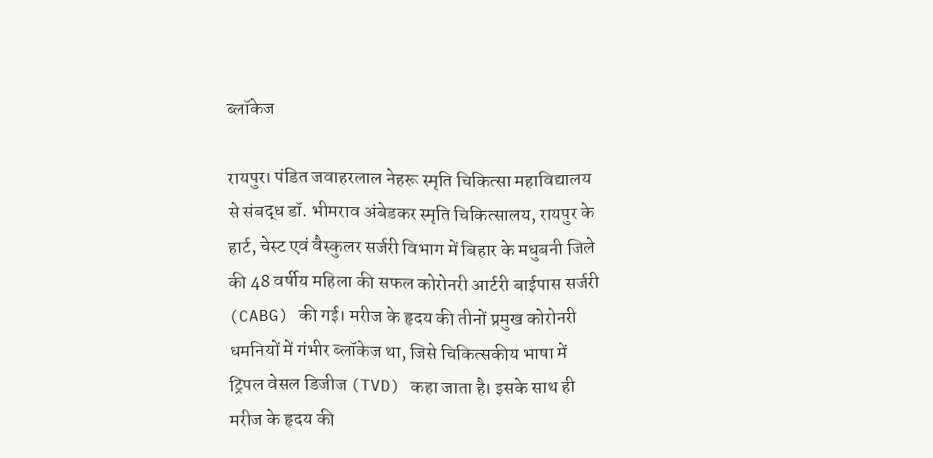ब्लॉकेज

रायपुर। पंडित जवाहरलाल नेहरू स्मृति चिकित्सा महाविद्यालय से संबद्ध डॉ. भीमराव अंबेडकर स्मृति चिकित्सालय, रायपुर के हार्ट, चेस्ट एवं वैस्कुलर सर्जरी विभाग में बिहार के मधुबनी जिले की 48 वर्षीय महिला की सफल कोरोनरी आर्टरी बाईपास सर्जरी (CABG) की गई। मरीज के हृदय की तीनों प्रमुख कोरोनरी धमनियों में गंभीर ब्लॉकेज था, जिसे चिकित्सकीय भाषा में ट्रिपल वेसल डिजीज (TVD) कहा जाता है। इसके साथ ही मरीज के हृदय की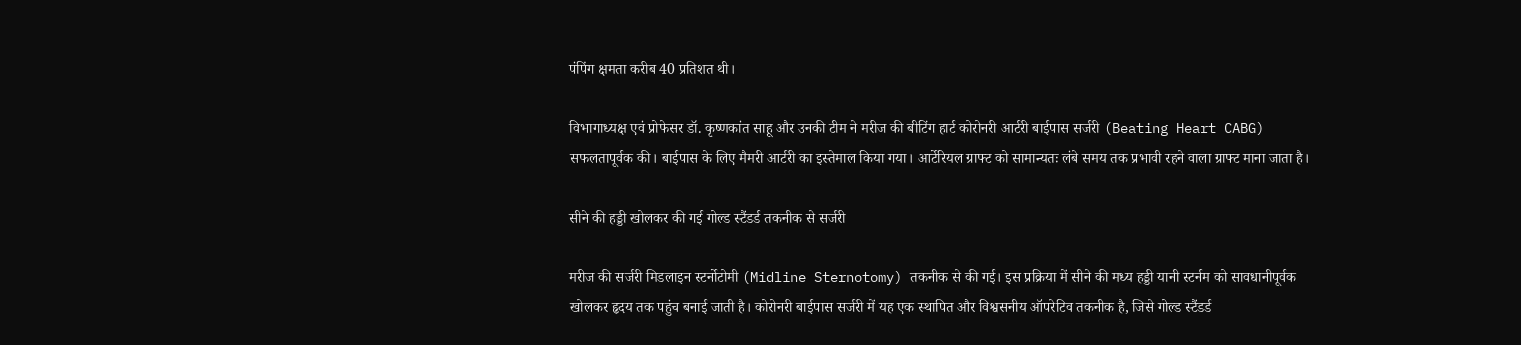पंपिंग क्षमता करीब 40 प्रतिशत थी।

विभागाध्यक्ष एवं प्रोफेसर डॉ. कृष्णकांत साहू और उनकी टीम ने मरीज की बीटिंग हार्ट कोरोनरी आर्टरी बाईपास सर्जरी (Beating Heart CABG) सफलतापूर्वक की। बाईपास के लिए मैमरी आर्टरी का इस्तेमाल किया गया। आर्टेरियल ग्राफ्ट को सामान्यतः लंबे समय तक प्रभावी रहने वाला ग्राफ्ट माना जाता है।

सीने की हड्डी खोलकर की गई गोल्ड स्टैंडर्ड तकनीक से सर्जरी

मरीज की सर्जरी मिडलाइन स्टर्नोटोमी (Midline Sternotomy) तकनीक से की गई। इस प्रक्रिया में सीने की मध्य हड्डी यानी स्टर्नम को सावधानीपूर्वक खोलकर हृदय तक पहुंच बनाई जाती है। कोरोनरी बाईपास सर्जरी में यह एक स्थापित और विश्वसनीय ऑपरेटिव तकनीक है, जिसे गोल्ड स्टैंडर्ड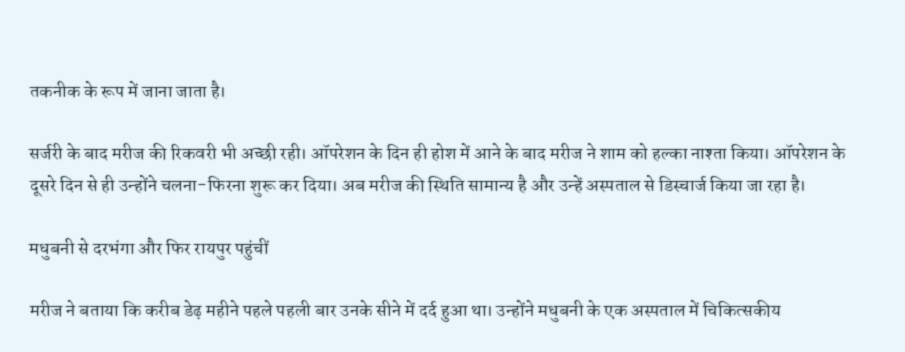तकनीक के रूप में जाना जाता है।

सर्जरी के बाद मरीज की रिकवरी भी अच्छी रही। ऑपरेशन के दिन ही होश में आने के बाद मरीज ने शाम को हल्का नाश्ता किया। ऑपरेशन के दूसरे दिन से ही उन्होंने चलना-फिरना शुरू कर दिया। अब मरीज की स्थिति सामान्य है और उन्हें अस्पताल से डिस्चार्ज किया जा रहा है।

मधुबनी से दरभंगा और फिर रायपुर पहुंचीं

मरीज ने बताया कि करीब डेढ़ महीने पहले पहली बार उनके सीने में दर्द हुआ था। उन्होंने मधुबनी के एक अस्पताल में चिकित्सकीय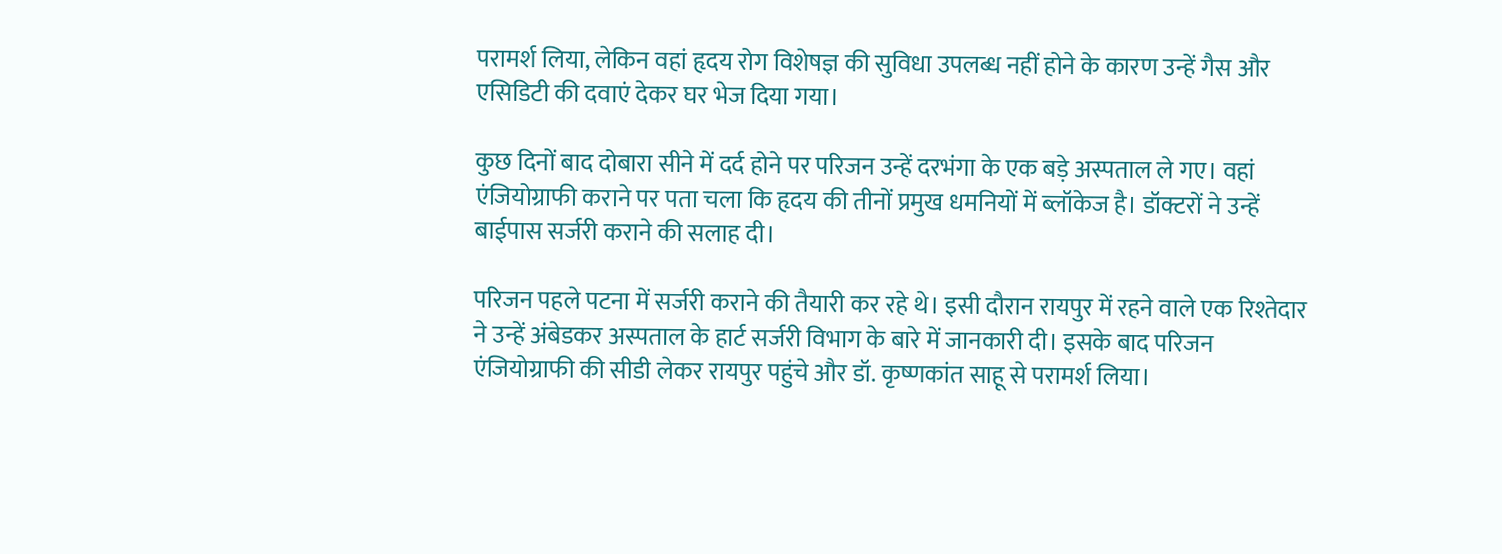परामर्श लिया, लेकिन वहां हृदय रोग विशेषज्ञ की सुविधा उपलब्ध नहीं होने के कारण उन्हें गैस और एसिडिटी की दवाएं देकर घर भेज दिया गया।

कुछ दिनों बाद दोबारा सीने में दर्द होने पर परिजन उन्हें दरभंगा के एक बड़े अस्पताल ले गए। वहां एंजियोग्राफी कराने पर पता चला कि हृदय की तीनों प्रमुख धमनियों में ब्लॉकेज है। डॉक्टरों ने उन्हें बाईपास सर्जरी कराने की सलाह दी।

परिजन पहले पटना में सर्जरी कराने की तैयारी कर रहे थे। इसी दौरान रायपुर में रहने वाले एक रिश्तेदार ने उन्हें अंबेडकर अस्पताल के हार्ट सर्जरी विभाग के बारे में जानकारी दी। इसके बाद परिजन एंजियोग्राफी की सीडी लेकर रायपुर पहुंचे और डॉ. कृष्णकांत साहू से परामर्श लिया।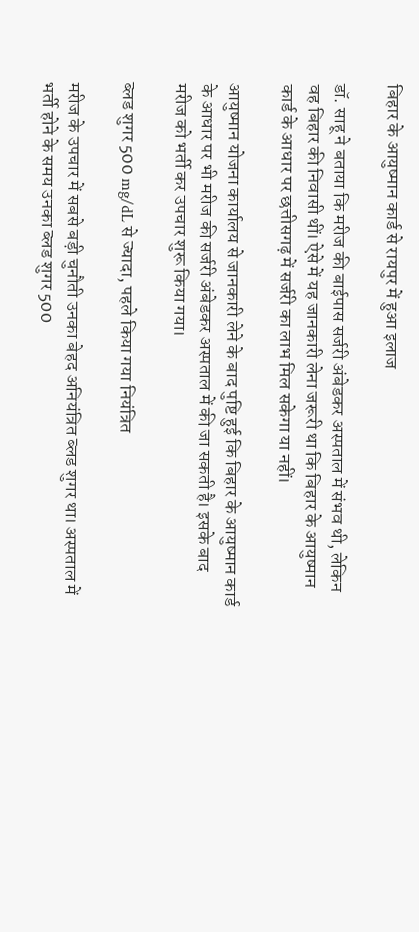बिहार के आयुष्मान कार्ड से रायपुर में हुआ इलाज

डॉ. साहू ने बताया कि मरीज की बाईपास सर्जरी अंबेडकर अस्पताल में संभव थी, लेकिन वह बिहार की निवासी थीं। ऐसे में यह जानकारी लेना जरूरी था कि बिहार के आयुष्मान कार्ड के आधार पर छत्तीसगढ़ में सर्जरी का लाभ मिल सकेगा या नहीं।

आयुष्मान योजना कार्यालय से जानकारी लेने के बाद पुष्टि हुई कि बिहार के आयुष्मान कार्ड के आधार पर भी मरीज की सर्जरी अंबेडकर अस्पताल में की जा सकती है। इसके बाद मरीज को भर्ती कर उपचार शुरू किया गया।

ब्लड शुगर 500 mg/dL से ज्यादा, पहले किया गया नियंत्रित

मरीज के उपचार में सबसे बड़ी चुनौती उनका बेहद अनियंत्रित ब्लड शुगर था। अस्पताल में भर्ती होने के समय उनका ब्लड शुगर 500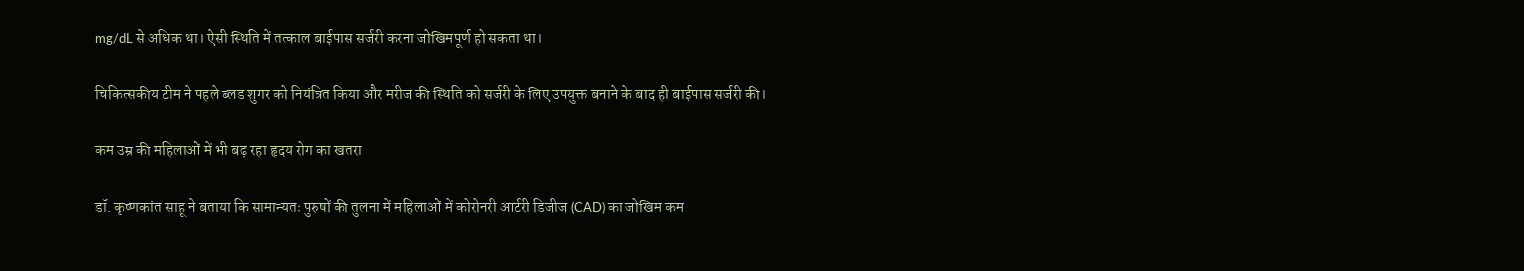mg/dL से अधिक था। ऐसी स्थिति में तत्काल बाईपास सर्जरी करना जोखिमपूर्ण हो सकता था।

चिकित्सकीय टीम ने पहले ब्लड शुगर को नियंत्रित किया और मरीज की स्थिति को सर्जरी के लिए उपयुक्त बनाने के बाद ही बाईपास सर्जरी की।

कम उम्र की महिलाओं में भी बढ़ रहा हृदय रोग का खतरा

डॉ. कृष्णकांत साहू ने बताया कि सामान्यतः पुरुषों की तुलना में महिलाओं में कोरोनरी आर्टरी डिजीज (CAD) का जोखिम कम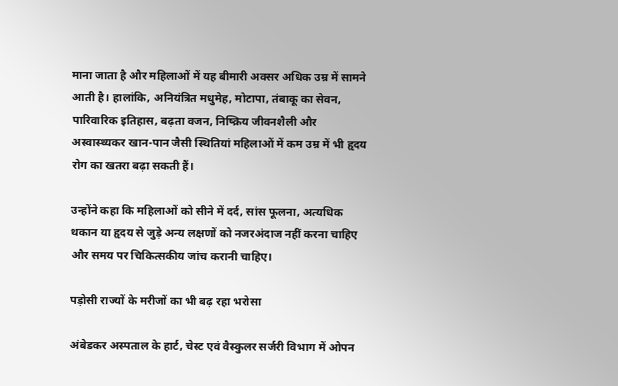माना जाता है और महिलाओं में यह बीमारी अक्सर अधिक उम्र में सामने आती है। हालांकि, अनियंत्रित मधुमेह, मोटापा, तंबाकू का सेवन, पारिवारिक इतिहास, बढ़ता वजन, निष्क्रिय जीवनशैली और अस्वास्थ्यकर खान-पान जैसी स्थितियां महिलाओं में कम उम्र में भी हृदय रोग का खतरा बढ़ा सकती हैं।

उन्होंने कहा कि महिलाओं को सीने में दर्द, सांस फूलना, अत्यधिक थकान या हृदय से जुड़े अन्य लक्षणों को नजरअंदाज नहीं करना चाहिए और समय पर चिकित्सकीय जांच करानी चाहिए।

पड़ोसी राज्यों के मरीजों का भी बढ़ रहा भरोसा

अंबेडकर अस्पताल के हार्ट, चेस्ट एवं वैस्कुलर सर्जरी विभाग में ओपन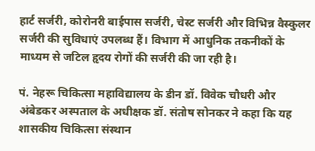हार्ट सर्जरी, कोरोनरी बाईपास सर्जरी, चेस्ट सर्जरी और विभिन्न वैस्कुलर सर्जरी की सुविधाएं उपलब्ध हैं। विभाग में आधुनिक तकनीकों के माध्यम से जटिल हृदय रोगों की सर्जरी की जा रही है।

पं. नेहरू चिकित्सा महाविद्यालय के डीन डॉ. विवेक चौधरी और अंबेडकर अस्पताल के अधीक्षक डॉ. संतोष सोनकर ने कहा कि यह शासकीय चिकित्सा संस्थान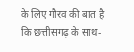के लिए गौरव की बात है कि छत्तीसगढ़ के साथ-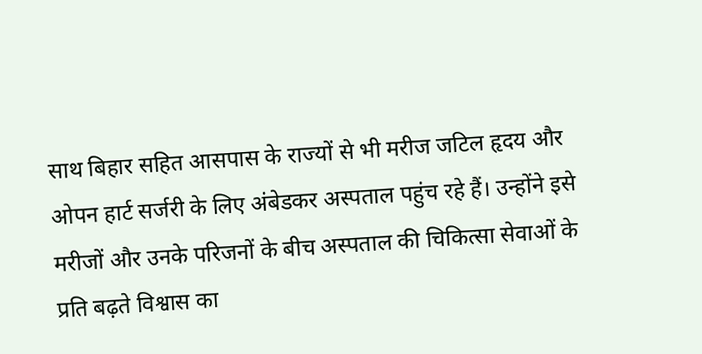साथ बिहार सहित आसपास के राज्यों से भी मरीज जटिल हृदय और ओपन हार्ट सर्जरी के लिए अंबेडकर अस्पताल पहुंच रहे हैं। उन्होंने इसे मरीजों और उनके परिजनों के बीच अस्पताल की चिकित्सा सेवाओं के प्रति बढ़ते विश्वास का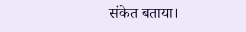संकेत बताया।